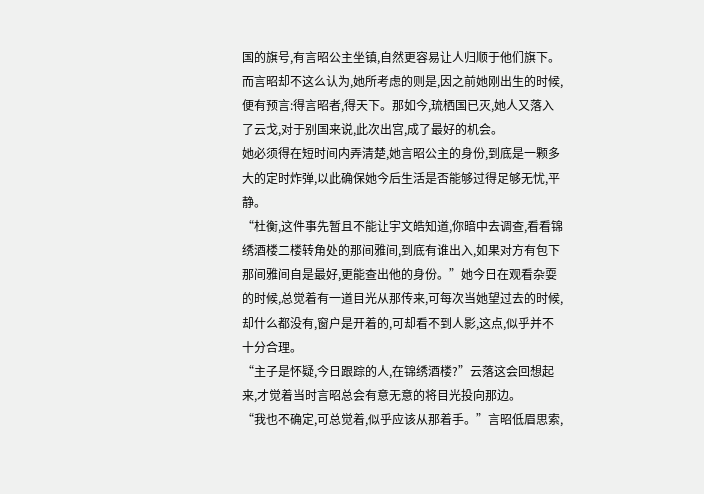国的旗号,有言昭公主坐镇,自然更容易让人归顺于他们旗下。
而言昭却不这么认为,她所考虑的则是,因之前她刚出生的时候,便有预言:得言昭者,得天下。那如今,琉栖国已灭,她人又落入了云戈,对于别国来说,此次出宫,成了最好的机会。
她必须得在短时间内弄清楚,她言昭公主的身份,到底是一颗多大的定时炸弹,以此确保她今后生活是否能够过得足够无忧,平静。
“杜衡,这件事先暂且不能让宇文皓知道,你暗中去调查,看看锦绣酒楼二楼转角处的那间雅间,到底有谁出入,如果对方有包下那间雅间自是最好,更能查出他的身份。”她今日在观看杂耍的时候,总觉着有一道目光从那传来,可每次当她望过去的时候,却什么都没有,窗户是开着的,可却看不到人影,这点,似乎并不十分合理。
“主子是怀疑,今日跟踪的人,在锦绣酒楼?”云落这会回想起来,才觉着当时言昭总会有意无意的将目光投向那边。
“我也不确定,可总觉着,似乎应该从那着手。”言昭低眉思索,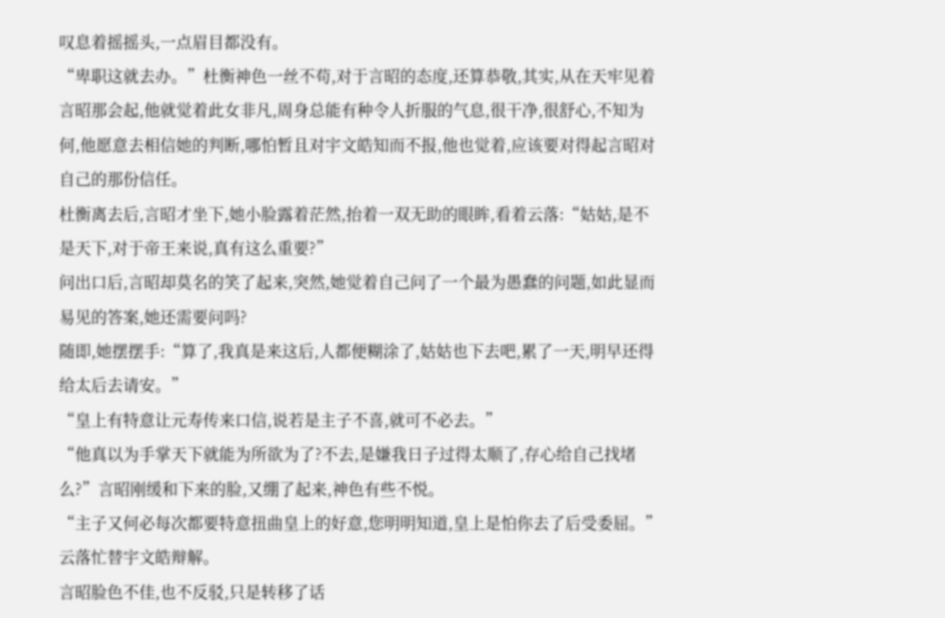叹息着摇摇头,一点眉目都没有。
“卑职这就去办。”杜衡神色一丝不苟,对于言昭的态度,还算恭敬,其实,从在天牢见着言昭那会起,他就觉着此女非凡,周身总能有种令人折服的气息,很干净,很舒心,不知为何,他愿意去相信她的判断,哪怕暂且对宇文皓知而不报,他也觉着,应该要对得起言昭对自己的那份信任。
杜衡离去后,言昭才坐下,她小脸露着茫然,抬着一双无助的眼眸,看着云落:“姑姑,是不是天下,对于帝王来说,真有这么重要?”
问出口后,言昭却莫名的笑了起来,突然,她觉着自己问了一个最为愚蠢的问题,如此显而易见的答案,她还需要问吗?
随即,她摆摆手:“算了,我真是来这后,人都便糊涂了,姑姑也下去吧,累了一天,明早还得给太后去请安。”
“皇上有特意让元寿传来口信,说若是主子不喜,就可不必去。”
“他真以为手掌天下就能为所欲为了?不去,是嫌我日子过得太顺了,存心给自己找堵么?”言昭刚缓和下来的脸,又绷了起来,神色有些不悦。
“主子又何必每次都要特意扭曲皇上的好意,您明明知道,皇上是怕你去了后受委屈。”云落忙替宇文皓辩解。
言昭脸色不佳,也不反驳,只是转移了话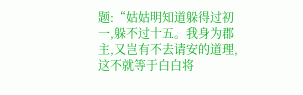题:“姑姑明知道躲得过初一,躲不过十五。我身为郡主,又岂有不去请安的道理,这不就等于白白将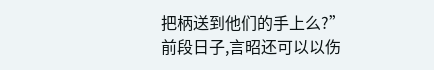把柄送到他们的手上么?”
前段日子,言昭还可以以伤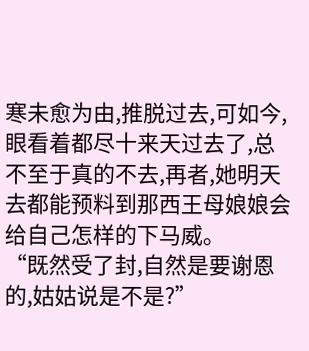寒未愈为由,推脱过去,可如今,眼看着都尽十来天过去了,总不至于真的不去,再者,她明天去都能预料到那西王母娘娘会给自己怎样的下马威。
“既然受了封,自然是要谢恩的,姑姑说是不是?”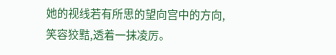她的视线若有所思的望向宫中的方向,笑容狡黠,透着一抹凌厉。